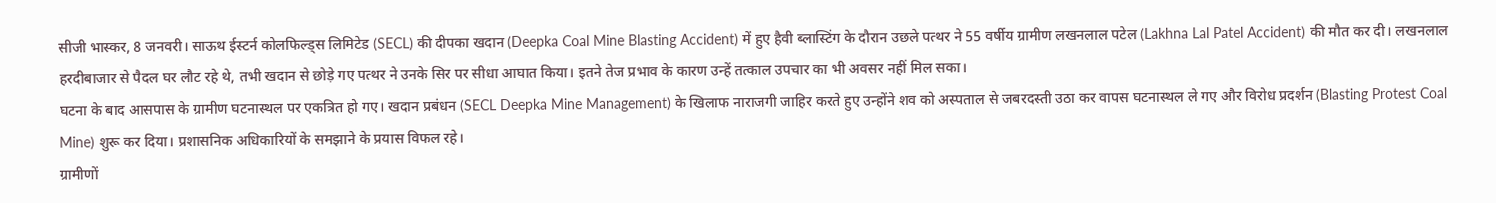सीजी भास्कर, 8 जनवरी। साऊथ ईस्टर्न कोलफिल्ड्स लिमिटेड (SECL) की दीपका खदान (Deepka Coal Mine Blasting Accident) में हुए हैवी ब्लास्टिंग के दौरान उछले पत्थर ने 55 वर्षीय ग्रामीण लखनलाल पटेल (Lakhna Lal Patel Accident) की मौत कर दी। लखनलाल हरदीबाजार से पैदल घर लौट रहे थे, तभी खदान से छोड़े गए पत्थर ने उनके सिर पर सीधा आघात किया। इतने तेज प्रभाव के कारण उन्हें तत्काल उपचार का भी अवसर नहीं मिल सका।
घटना के बाद आसपास के ग्रामीण घटनास्थल पर एकत्रित हो गए। खदान प्रबंधन (SECL Deepka Mine Management) के खिलाफ नाराजगी जाहिर करते हुए उन्होंने शव को अस्पताल से जबरदस्ती उठा कर वापस घटनास्थल ले गए और विरोध प्रदर्शन (Blasting Protest Coal Mine) शुरू कर दिया। प्रशासनिक अधिकारियों के समझाने के प्रयास विफल रहे।
ग्रामीणों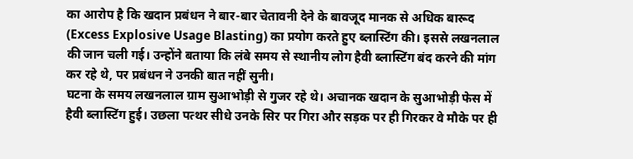का आरोप है कि खदान प्रबंधन ने बार-बार चेतावनी देने के बावजूद मानक से अधिक बारूद (Excess Explosive Usage Blasting) का प्रयोग करते हुए ब्लास्टिंग की। इससे लखनलाल की जान चली गई। उन्होंने बताया कि लंबे समय से स्थानीय लोग हैवी ब्लास्टिंग बंद करने की मांग कर रहे थे, पर प्रबंधन ने उनकी बात नहीं सुनी।
घटना के समय लखनलाल ग्राम सुआभोड़ी से गुजर रहे थे। अचानक खदान के सुआभोड़ी फेस में हैवी ब्लास्टिंग हुई। उछला पत्थर सीधे उनके सिर पर गिरा और सड़क पर ही गिरकर वे मौके पर ही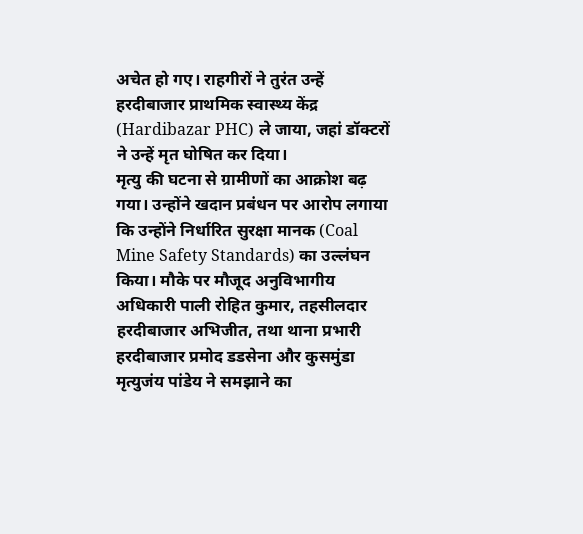अचेत हो गए। राहगीरों ने तुरंत उन्हें हरदीबाजार प्राथमिक स्वास्थ्य केंद्र (Hardibazar PHC) ले जाया, जहां डॉक्टरों ने उन्हें मृत घोषित कर दिया।
मृत्यु की घटना से ग्रामीणों का आक्रोश बढ़ गया। उन्होंने खदान प्रबंधन पर आरोप लगाया कि उन्होंने निर्धारित सुरक्षा मानक (Coal Mine Safety Standards) का उल्लंघन किया। मौके पर मौजूद अनुविभागीय अधिकारी पाली रोहित कुमार, तहसीलदार हरदीबाजार अभिजीत, तथा थाना प्रभारी हरदीबाजार प्रमोद डडसेना और कुसमुंडा मृत्युजंय पांडेय ने समझाने का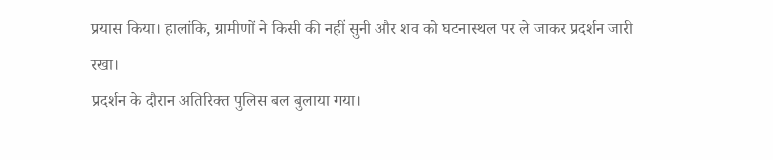प्रयास किया। हालांकि, ग्रामीणों ने किसी की नहीं सुनी और शव को घटनास्थल पर ले जाकर प्रदर्शन जारी रखा।
प्रदर्शन के दौरान अतिरिक्त पुलिस बल बुलाया गया।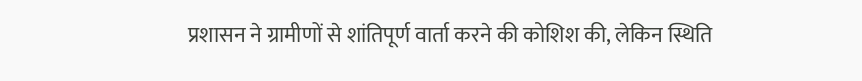प्रशासन ने ग्रामीणों से शांतिपूर्ण वार्ता करने की कोशिश की, लेकिन स्थिति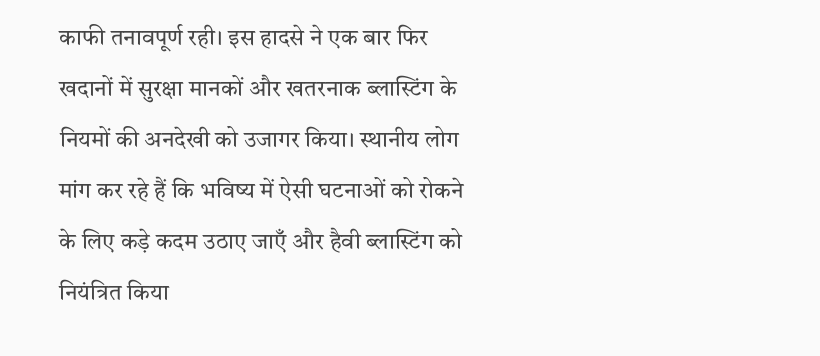काफी तनावपूर्ण रही। इस हादसे ने एक बार फिर खदानों में सुरक्षा मानकों और खतरनाक ब्लास्टिंग के नियमों की अनदेखी को उजागर किया। स्थानीय लोग मांग कर रहे हैं कि भविष्य में ऐसी घटनाओं को रोकने के लिए कड़े कदम उठाए जाएँ और हैवी ब्लास्टिंग को नियंत्रित किया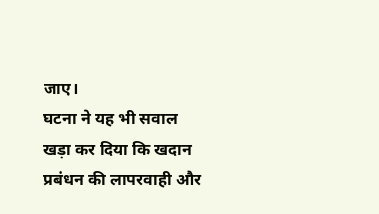जाए।
घटना ने यह भी सवाल खड़ा कर दिया कि खदान प्रबंधन की लापरवाही और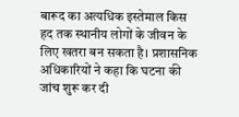बारूद का अत्यधिक इस्तेमाल किस हद तक स्थानीय लोगों के जीवन के लिए खतरा बन सकता है। प्रशासनिक अधिकारियों ने कहा कि घटना की जांच शुरू कर दी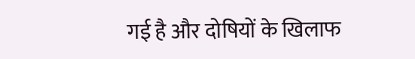गई है और दोषियों के खिलाफ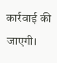कार्रवाई की जाएगी।